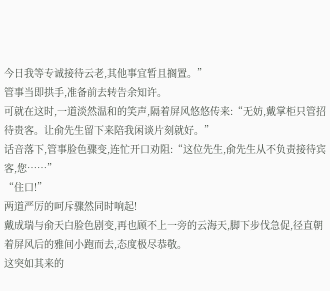今日我等专诚接待云老,其他事宜暂且搁置。”
管事当即拱手,准备前去转告余知许。
可就在这时,一道淡然温和的笑声,隔着屏风悠悠传来:“无妨,戴掌柜只管招待贵客。让俞先生留下来陪我闲谈片刻就好。”
话音落下,管事脸色骤变,连忙开口劝阻:“这位先生,俞先生从不负责接待宾客,您……”
“住口!”
两道严厉的呵斥骤然同时响起!
戴成瑞与俞天白脸色剧变,再也顾不上一旁的云海天,脚下步伐急促,径直朝着屏风后的雅间小跑而去,态度极尽恭敬。
这突如其来的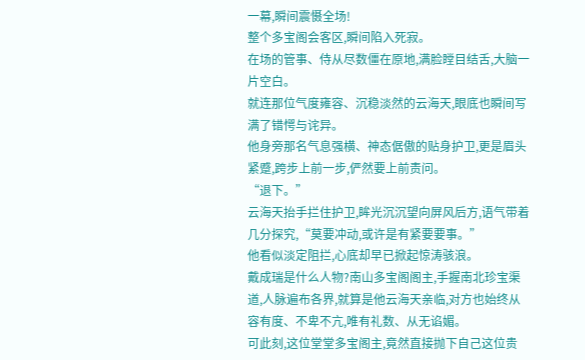一幕,瞬间震慑全场!
整个多宝阁会客区,瞬间陷入死寂。
在场的管事、侍从尽数僵在原地,满脸瞠目结舌,大脑一片空白。
就连那位气度雍容、沉稳淡然的云海天,眼底也瞬间写满了错愕与诧异。
他身旁那名气息强横、神态倨傲的贴身护卫,更是眉头紧蹙,跨步上前一步,俨然要上前责问。
“退下。”
云海天抬手拦住护卫,眸光沉沉望向屏风后方,语气带着几分探究,“莫要冲动,或许是有紧要要事。”
他看似淡定阻拦,心底却早已掀起惊涛骇浪。
戴成瑞是什么人物?南山多宝阁阁主,手握南北珍宝渠道,人脉遍布各界,就算是他云海天亲临,对方也始终从容有度、不卑不亢,唯有礼数、从无谄媚。
可此刻,这位堂堂多宝阁主,竟然直接抛下自己这位贵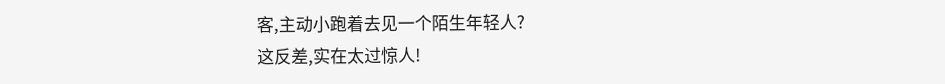客,主动小跑着去见一个陌生年轻人?
这反差,实在太过惊人!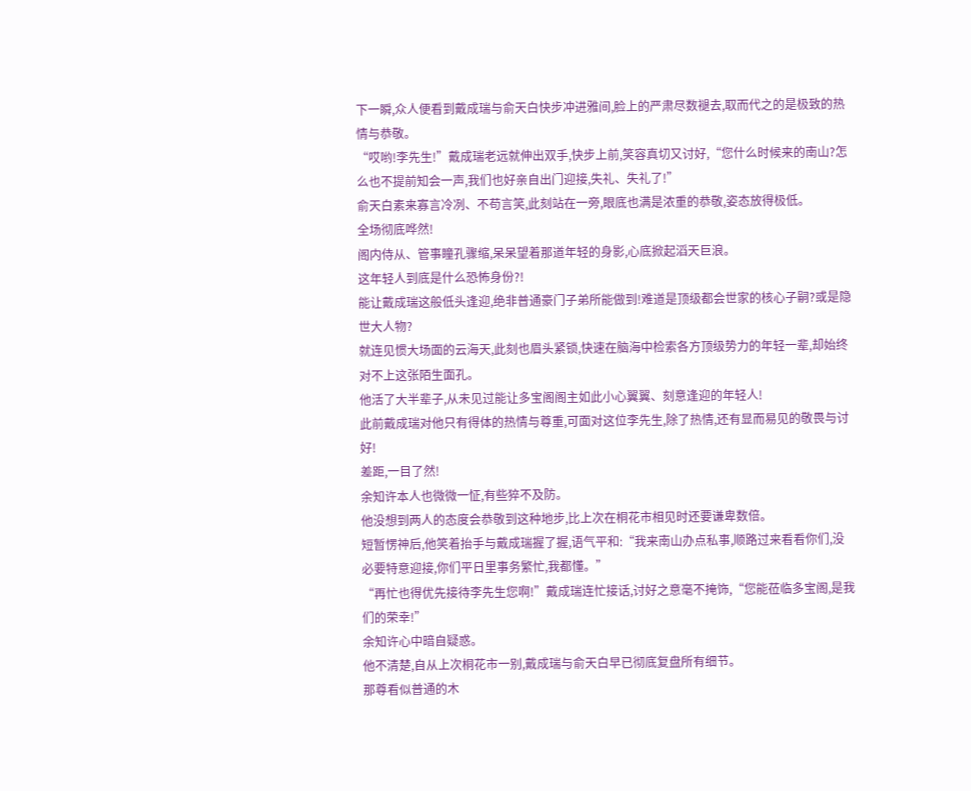下一瞬,众人便看到戴成瑞与俞天白快步冲进雅间,脸上的严肃尽数褪去,取而代之的是极致的热情与恭敬。
“哎哟!李先生!”戴成瑞老远就伸出双手,快步上前,笑容真切又讨好,“您什么时候来的南山?怎么也不提前知会一声,我们也好亲自出门迎接,失礼、失礼了!”
俞天白素来寡言冷冽、不苟言笑,此刻站在一旁,眼底也满是浓重的恭敬,姿态放得极低。
全场彻底哗然!
阁内侍从、管事瞳孔骤缩,呆呆望着那道年轻的身影,心底掀起滔天巨浪。
这年轻人到底是什么恐怖身份?!
能让戴成瑞这般低头逢迎,绝非普通豪门子弟所能做到!难道是顶级都会世家的核心子嗣?或是隐世大人物?
就连见惯大场面的云海天,此刻也眉头紧锁,快速在脑海中检索各方顶级势力的年轻一辈,却始终对不上这张陌生面孔。
他活了大半辈子,从未见过能让多宝阁阁主如此小心翼翼、刻意逢迎的年轻人!
此前戴成瑞对他只有得体的热情与尊重,可面对这位李先生,除了热情,还有显而易见的敬畏与讨好!
差距,一目了然!
余知许本人也微微一怔,有些猝不及防。
他没想到两人的态度会恭敬到这种地步,比上次在桐花市相见时还要谦卑数倍。
短暂愣神后,他笑着抬手与戴成瑞握了握,语气平和:“我来南山办点私事,顺路过来看看你们,没必要特意迎接,你们平日里事务繁忙,我都懂。”
“再忙也得优先接待李先生您啊!”戴成瑞连忙接话,讨好之意毫不掩饰,“您能莅临多宝阁,是我们的荣幸!”
余知许心中暗自疑惑。
他不清楚,自从上次桐花市一别,戴成瑞与俞天白早已彻底复盘所有细节。
那尊看似普通的木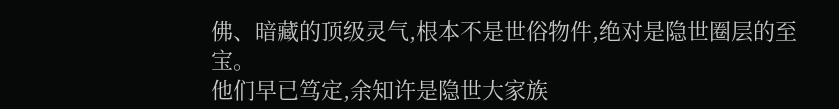佛、暗藏的顶级灵气,根本不是世俗物件,绝对是隐世圈层的至宝。
他们早已笃定,余知许是隐世大家族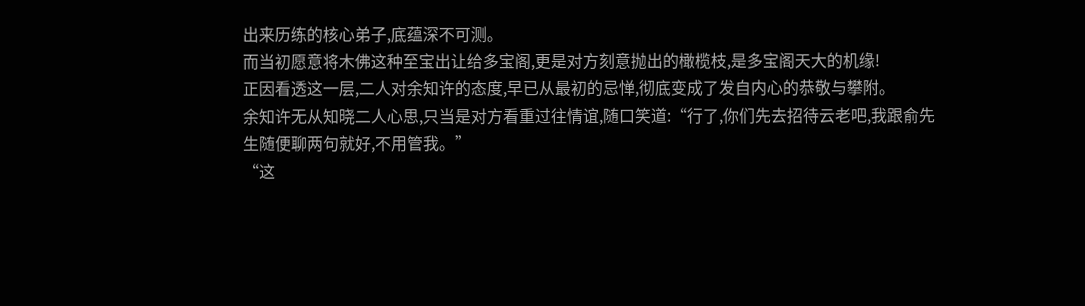出来历练的核心弟子,底蕴深不可测。
而当初愿意将木佛这种至宝出让给多宝阁,更是对方刻意抛出的橄榄枝,是多宝阁天大的机缘!
正因看透这一层,二人对余知许的态度,早已从最初的忌惮,彻底变成了发自内心的恭敬与攀附。
余知许无从知晓二人心思,只当是对方看重过往情谊,随口笑道:“行了,你们先去招待云老吧,我跟俞先生随便聊两句就好,不用管我。”
“这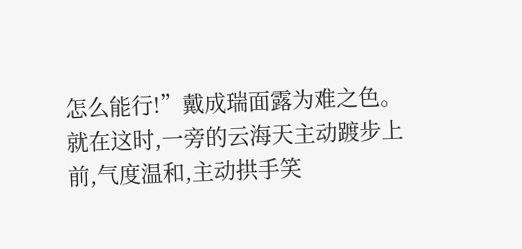怎么能行!”戴成瑞面露为难之色。
就在这时,一旁的云海天主动踱步上前,气度温和,主动拱手笑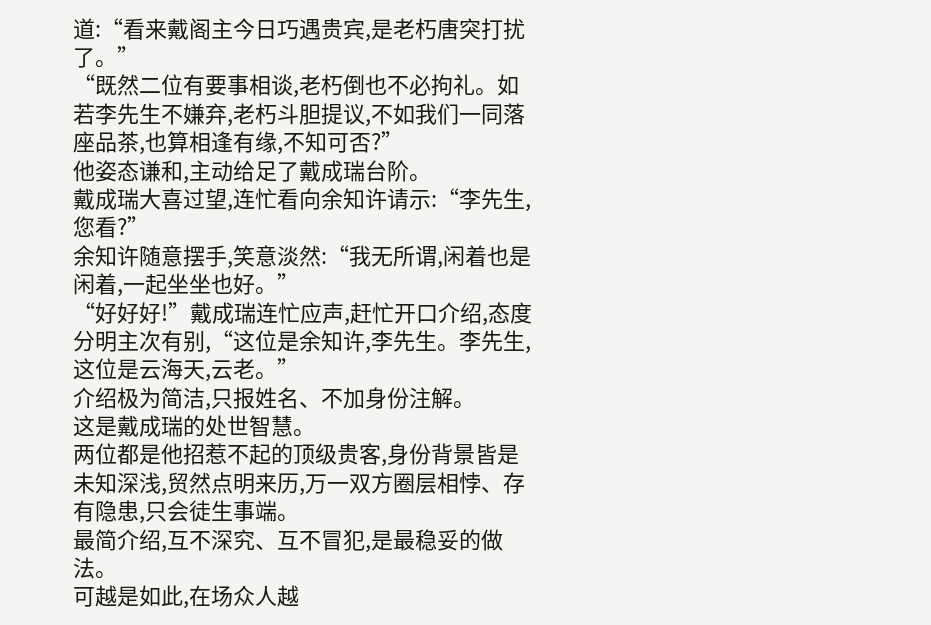道:“看来戴阁主今日巧遇贵宾,是老朽唐突打扰了。”
“既然二位有要事相谈,老朽倒也不必拘礼。如若李先生不嫌弃,老朽斗胆提议,不如我们一同落座品茶,也算相逢有缘,不知可否?”
他姿态谦和,主动给足了戴成瑞台阶。
戴成瑞大喜过望,连忙看向余知许请示:“李先生,您看?”
余知许随意摆手,笑意淡然:“我无所谓,闲着也是闲着,一起坐坐也好。”
“好好好!”戴成瑞连忙应声,赶忙开口介绍,态度分明主次有别,“这位是余知许,李先生。李先生,这位是云海天,云老。”
介绍极为简洁,只报姓名、不加身份注解。
这是戴成瑞的处世智慧。
两位都是他招惹不起的顶级贵客,身份背景皆是未知深浅,贸然点明来历,万一双方圈层相悖、存有隐患,只会徒生事端。
最简介绍,互不深究、互不冒犯,是最稳妥的做法。
可越是如此,在场众人越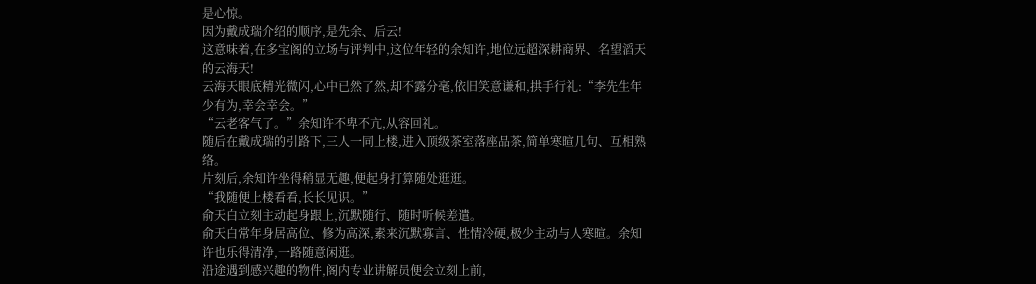是心惊。
因为戴成瑞介绍的顺序,是先余、后云!
这意味着,在多宝阁的立场与评判中,这位年轻的余知许,地位远超深耕商界、名望滔天的云海天!
云海天眼底精光微闪,心中已然了然,却不露分毫,依旧笑意谦和,拱手行礼:“李先生年少有为,幸会幸会。”
“云老客气了。”余知许不卑不亢,从容回礼。
随后在戴成瑞的引路下,三人一同上楼,进入顶级茶室落座品茶,简单寒暄几句、互相熟络。
片刻后,余知许坐得稍显无趣,便起身打算随处逛逛。
“我随便上楼看看,长长见识。”
俞天白立刻主动起身跟上,沉默随行、随时听候差遣。
俞天白常年身居高位、修为高深,素来沉默寡言、性情冷硬,极少主动与人寒暄。余知许也乐得清净,一路随意闲逛。
沿途遇到感兴趣的物件,阁内专业讲解员便会立刻上前,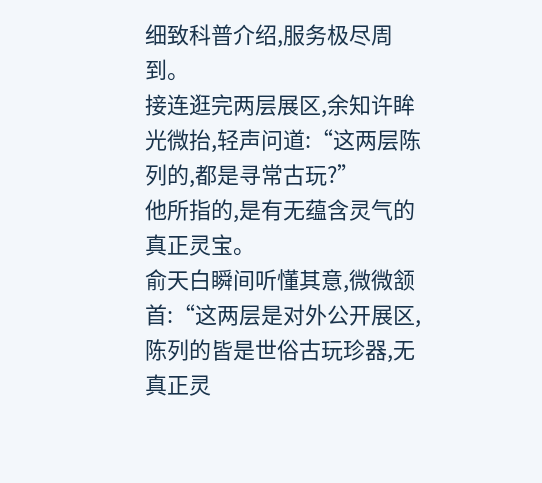细致科普介绍,服务极尽周到。
接连逛完两层展区,余知许眸光微抬,轻声问道:“这两层陈列的,都是寻常古玩?”
他所指的,是有无蕴含灵气的真正灵宝。
俞天白瞬间听懂其意,微微颔首:“这两层是对外公开展区,陈列的皆是世俗古玩珍器,无真正灵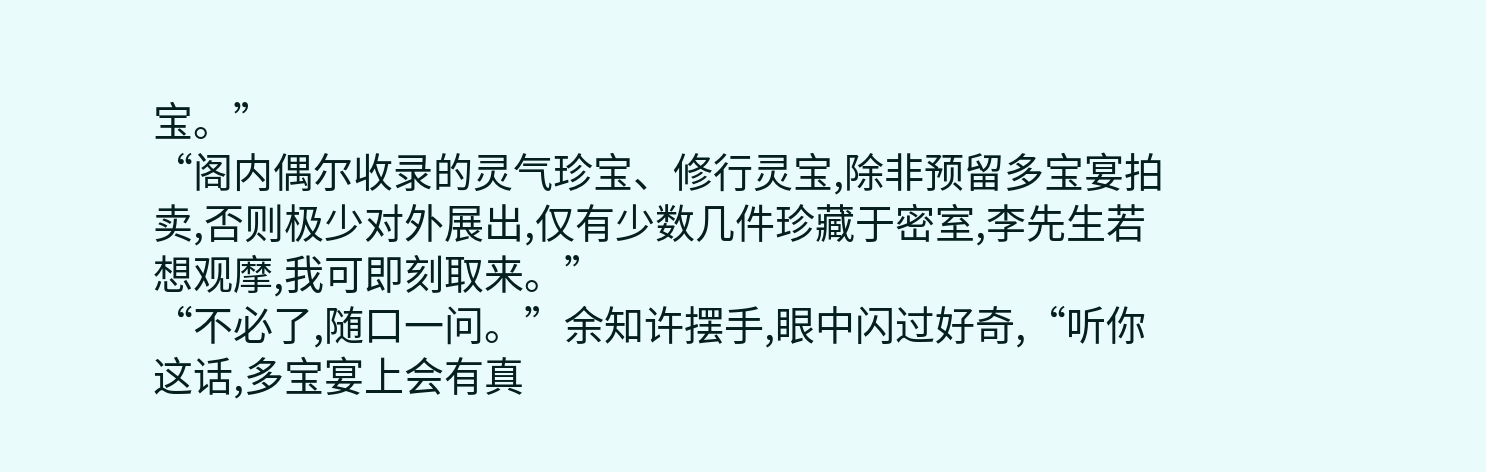宝。”
“阁内偶尔收录的灵气珍宝、修行灵宝,除非预留多宝宴拍卖,否则极少对外展出,仅有少数几件珍藏于密室,李先生若想观摩,我可即刻取来。”
“不必了,随口一问。”余知许摆手,眼中闪过好奇,“听你这话,多宝宴上会有真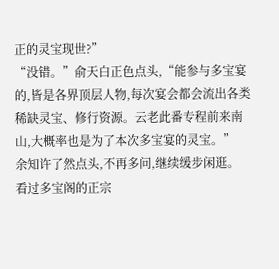正的灵宝现世?”
“没错。”俞天白正色点头,“能参与多宝宴的,皆是各界顶层人物,每次宴会都会流出各类稀缺灵宝、修行资源。云老此番专程前来南山,大概率也是为了本次多宝宴的灵宝。”
余知许了然点头,不再多问,继续缓步闲逛。
看过多宝阁的正宗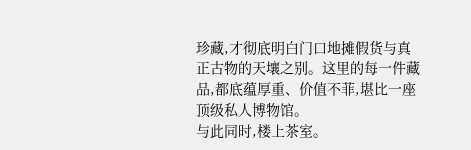珍藏,才彻底明白门口地摊假货与真正古物的天壤之别。这里的每一件藏品,都底蕴厚重、价值不菲,堪比一座顶级私人博物馆。
与此同时,楼上茶室。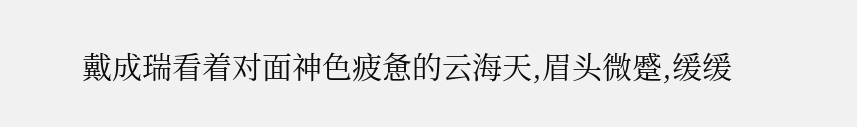戴成瑞看着对面神色疲惫的云海天,眉头微蹙,缓缓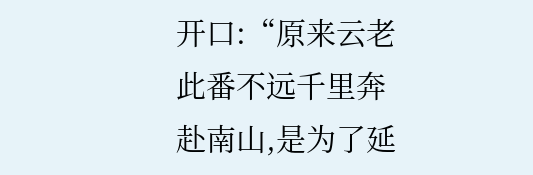开口:“原来云老此番不远千里奔赴南山,是为了延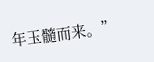年玉髓而来。”